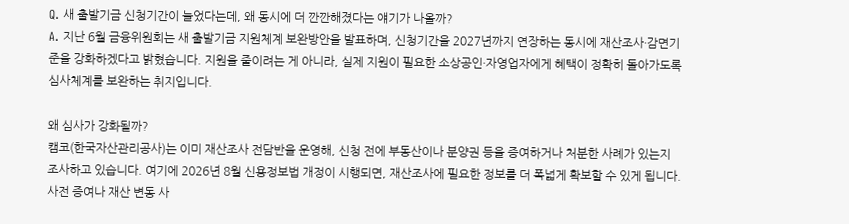Q. 새 출발기금 신청기간이 늘었다는데, 왜 동시에 더 깐깐해졌다는 얘기가 나올까?
A. 지난 6월 금융위원회는 새 출발기금 지원체계 보완방안을 발표하며, 신청기간을 2027년까지 연장하는 동시에 재산조사·감면기준을 강화하겠다고 밝혔습니다. 지원을 줄이려는 게 아니라, 실제 지원이 필요한 소상공인·자영업자에게 혜택이 정확히 돌아가도록 심사체계를 보완하는 취지입니다.

왜 심사가 강화될까?
캠코(한국자산관리공사)는 이미 재산조사 전담반을 운영해, 신청 전에 부동산이나 분양권 등을 증여하거나 처분한 사례가 있는지 조사하고 있습니다. 여기에 2026년 8월 신용정보법 개정이 시행되면, 재산조사에 필요한 정보를 더 폭넓게 확보할 수 있게 됩니다. 사전 증여나 재산 변동 사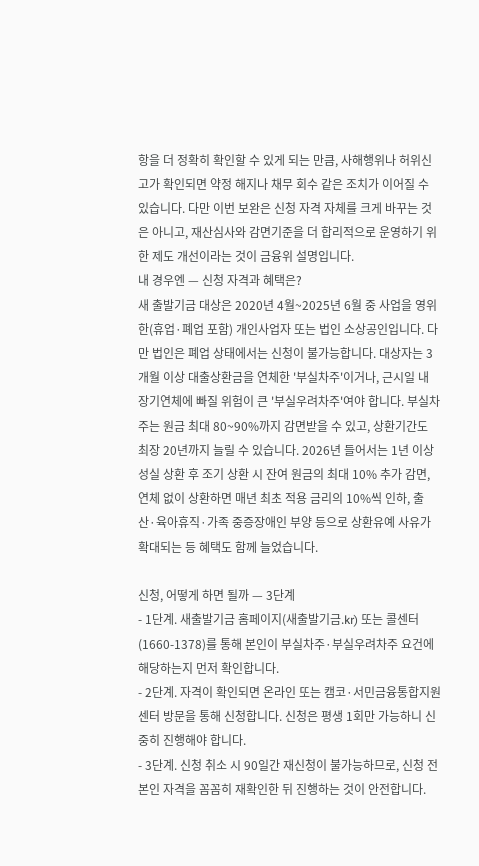항을 더 정확히 확인할 수 있게 되는 만큼, 사해행위나 허위신고가 확인되면 약정 해지나 채무 회수 같은 조치가 이어질 수 있습니다. 다만 이번 보완은 신청 자격 자체를 크게 바꾸는 것은 아니고, 재산심사와 감면기준을 더 합리적으로 운영하기 위한 제도 개선이라는 것이 금융위 설명입니다.
내 경우엔 — 신청 자격과 혜택은?
새 출발기금 대상은 2020년 4월~2025년 6월 중 사업을 영위한(휴업·폐업 포함) 개인사업자 또는 법인 소상공인입니다. 다만 법인은 폐업 상태에서는 신청이 불가능합니다. 대상자는 3개월 이상 대출상환금을 연체한 '부실차주'이거나, 근시일 내 장기연체에 빠질 위험이 큰 '부실우려차주'여야 합니다. 부실차주는 원금 최대 80~90%까지 감면받을 수 있고, 상환기간도 최장 20년까지 늘릴 수 있습니다. 2026년 들어서는 1년 이상 성실 상환 후 조기 상환 시 잔여 원금의 최대 10% 추가 감면, 연체 없이 상환하면 매년 최초 적용 금리의 10%씩 인하, 출산·육아휴직·가족 중증장애인 부양 등으로 상환유예 사유가 확대되는 등 혜택도 함께 늘었습니다.

신청, 어떻게 하면 될까 — 3단계
- 1단계. 새출발기금 홈페이지(새출발기금.kr) 또는 콜센터(1660-1378)를 통해 본인이 부실차주·부실우려차주 요건에 해당하는지 먼저 확인합니다.
- 2단계. 자격이 확인되면 온라인 또는 캠코·서민금융통합지원센터 방문을 통해 신청합니다. 신청은 평생 1회만 가능하니 신중히 진행해야 합니다.
- 3단계. 신청 취소 시 90일간 재신청이 불가능하므로, 신청 전 본인 자격을 꼼꼼히 재확인한 뒤 진행하는 것이 안전합니다.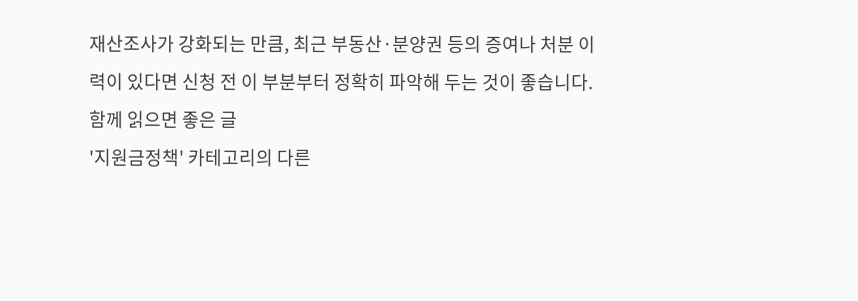재산조사가 강화되는 만큼, 최근 부동산·분양권 등의 증여나 처분 이력이 있다면 신청 전 이 부분부터 정확히 파악해 두는 것이 좋습니다.
함께 읽으면 좋은 글
'지원금정책' 카테고리의 다른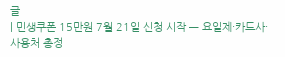글
| 민생쿠폰 15만원 7월 21일 신청 시작 — 요일제·카드사·사용처 총정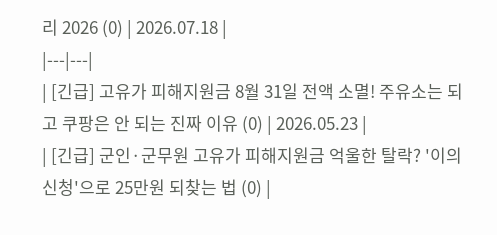리 2026 (0) | 2026.07.18 |
|---|---|
| [긴급] 고유가 피해지원금 8월 31일 전액 소멸! 주유소는 되고 쿠팡은 안 되는 진짜 이유 (0) | 2026.05.23 |
| [긴급] 군인·군무원 고유가 피해지원금 억울한 탈락? '이의신청'으로 25만원 되찾는 법 (0) |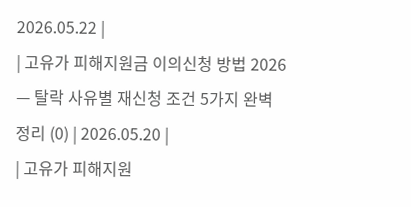2026.05.22 |
| 고유가 피해지원금 이의신청 방법 2026 — 탈락 사유별 재신청 조건 5가지 완벽 정리 (0) | 2026.05.20 |
| 고유가 피해지원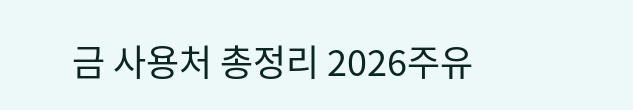금 사용처 총정리 2026주유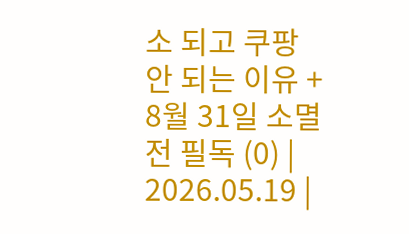소 되고 쿠팡 안 되는 이유 + 8월 31일 소멸 전 필독 (0) | 2026.05.19 |